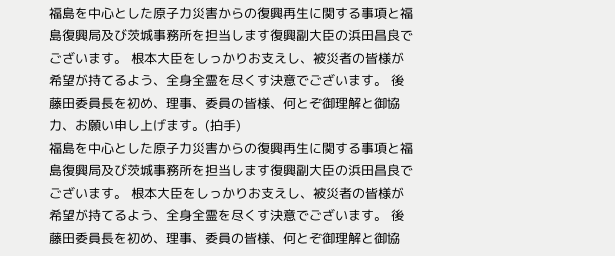福島を中心とした原子力災害からの復興再生に関する事項と福島復興局及び茨城事務所を担当します復興副大臣の浜田昌良でございます。 根本大臣をしっかりお支えし、被災者の皆様が希望が持てるよう、全身全霊を尽くす決意でございます。 後藤田委員長を初め、理事、委員の皆様、何とぞ御理解と御協力、お願い申し上げます。(拍手)
福島を中心とした原子力災害からの復興再生に関する事項と福島復興局及び茨城事務所を担当します復興副大臣の浜田昌良でございます。 根本大臣をしっかりお支えし、被災者の皆様が希望が持てるよう、全身全霊を尽くす決意でございます。 後藤田委員長を初め、理事、委員の皆様、何とぞ御理解と御協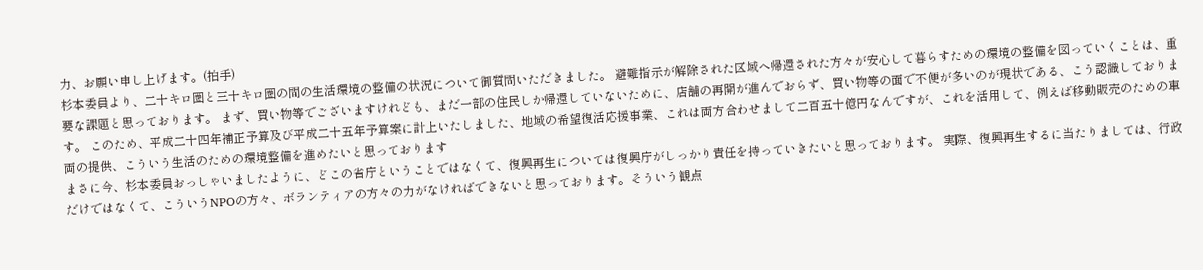力、お願い申し上げます。(拍手)
杉本委員より、二十キロ圏と三十キロ圏の間の生活環境の整備の状況について御質問いただきました。 避難指示が解除された区域へ帰還された方々が安心して暮らすための環境の整備を図っていくことは、重要な課題と思っております。 まず、買い物等でございますけれども、まだ一部の住民しか帰還していないために、店舗の再開が進んでおらず、買い物等の面で不便が多いのが現状である、こう認識しております。 このため、平成二十四年補正予算及び平成二十五年予算案に計上いたしました、地域の希望復活応援事業、これは両方合わせまして二百五十億円なんですが、これを活用して、例えば移動販売のための車両の提供、こういう生活のための環境整備を進めたいと思っております
まさに今、杉本委員おっしゃいましたように、どこの省庁ということではなくて、復興再生については復興庁がしっかり責任を持っていきたいと思っております。 実際、復興再生するに当たりましては、行政だけではなくて、こういうNPOの方々、ボランティアの方々の力がなければできないと思っております。そういう観点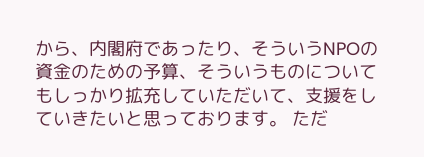から、内閣府であったり、そういうNPOの資金のための予算、そういうものについてもしっかり拡充していただいて、支援をしていきたいと思っております。 ただ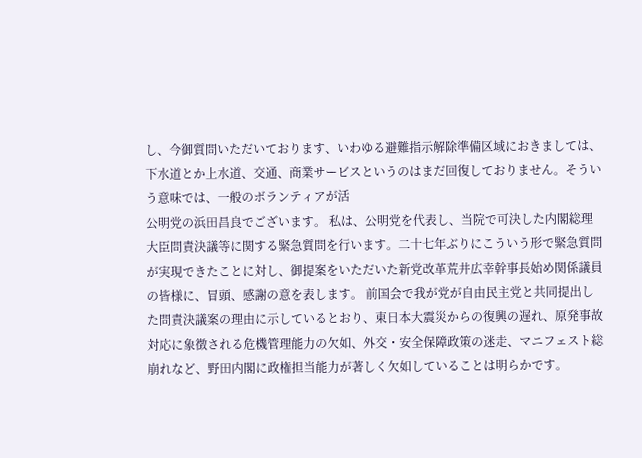し、今御質問いただいております、いわゆる避難指示解除準備区域におきましては、下水道とか上水道、交通、商業サービスというのはまだ回復しておりません。そういう意味では、一般のボランティアが活
公明党の浜田昌良でございます。 私は、公明党を代表し、当院で可決した内閣総理大臣問責決議等に関する緊急質問を行います。二十七年ぶりにこういう形で緊急質問が実現できたことに対し、御提案をいただいた新党改革荒井広幸幹事長始め関係議員の皆様に、冒頭、感謝の意を表します。 前国会で我が党が自由民主党と共同提出した問責決議案の理由に示しているとおり、東日本大震災からの復興の遅れ、原発事故対応に象徴される危機管理能力の欠如、外交・安全保障政策の迷走、マニフェスト総崩れなど、野田内閣に政権担当能力が著しく欠如していることは明らかです。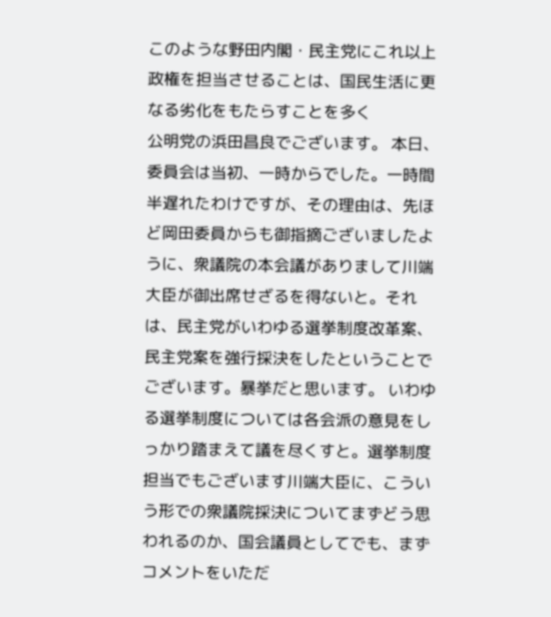このような野田内閣・民主党にこれ以上政権を担当させることは、国民生活に更なる劣化をもたらすことを多く
公明党の浜田昌良でございます。 本日、委員会は当初、一時からでした。一時間半遅れたわけですが、その理由は、先ほど岡田委員からも御指摘ございましたように、衆議院の本会議がありまして川端大臣が御出席せざるを得ないと。それは、民主党がいわゆる選挙制度改革案、民主党案を強行採決をしたということでございます。暴挙だと思います。 いわゆる選挙制度については各会派の意見をしっかり踏まえて議を尽くすと。選挙制度担当でもございます川端大臣に、こういう形での衆議院採決についてまずどう思われるのか、国会議員としてでも、まずコメントをいただ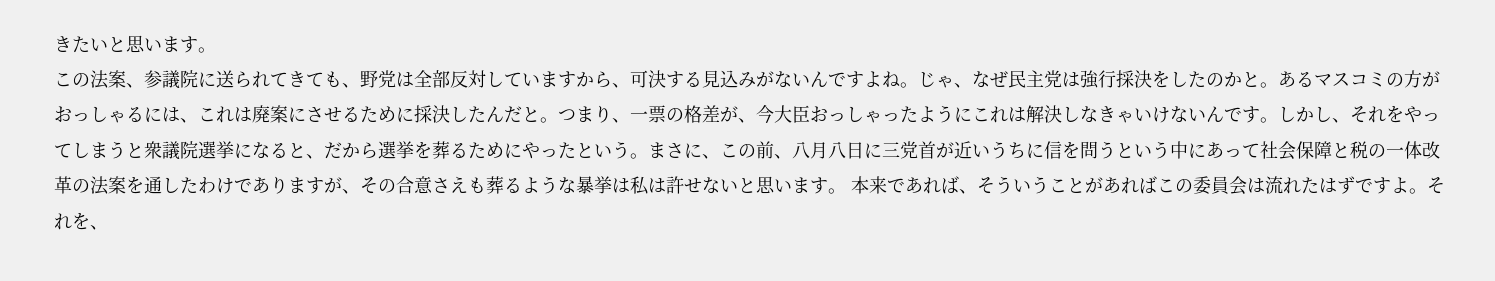きたいと思います。
この法案、参議院に送られてきても、野党は全部反対していますから、可決する見込みがないんですよね。じゃ、なぜ民主党は強行採決をしたのかと。あるマスコミの方がおっしゃるには、これは廃案にさせるために採決したんだと。つまり、一票の格差が、今大臣おっしゃったようにこれは解決しなきゃいけないんです。しかし、それをやってしまうと衆議院選挙になると、だから選挙を葬るためにやったという。まさに、この前、八月八日に三党首が近いうちに信を問うという中にあって社会保障と税の一体改革の法案を通したわけでありますが、その合意さえも葬るような暴挙は私は許せないと思います。 本来であれば、そういうことがあればこの委員会は流れたはずですよ。それを、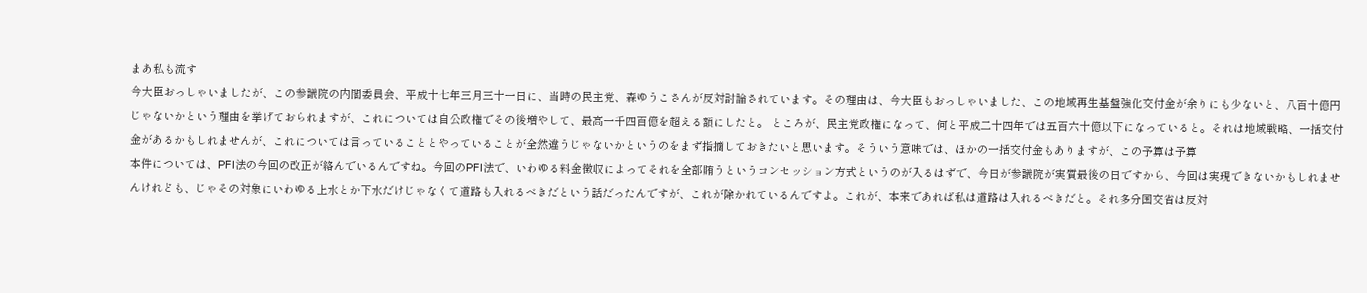まあ私も流す
今大臣おっしゃいましたが、この参議院の内閣委員会、平成十七年三月三十一日に、当時の民主党、森ゆうこさんが反対討論されています。その理由は、今大臣もおっしゃいました、この地域再生基盤強化交付金が余りにも少ないと、八百十億円じゃないかという理由を挙げておられますが、これについては自公政権でその後増やして、最高一千四百億を超える額にしたと。 ところが、民主党政権になって、何と平成二十四年では五百六十億以下になっていると。それは地域戦略、一括交付金があるかもしれませんが、これについては言っていることとやっていることが全然違うじゃないかというのをまず指摘しておきたいと思います。そういう意味では、ほかの一括交付金もありますが、この予算は予算
本件については、PFI法の今回の改正が絡んでいるんですね。今回のPFI法で、いわゆる料金徴収によってそれを全部賄うというコンセッション方式というのが入るはずで、今日が参議院が実質最後の日ですから、今回は実現できないかもしれませんけれども、じゃその対象にいわゆる上水とか下水だけじゃなくて道路も入れるべきだという話だったんですが、これが除かれているんですよ。これが、本来であれば私は道路は入れるべきだと。それ多分国交省は反対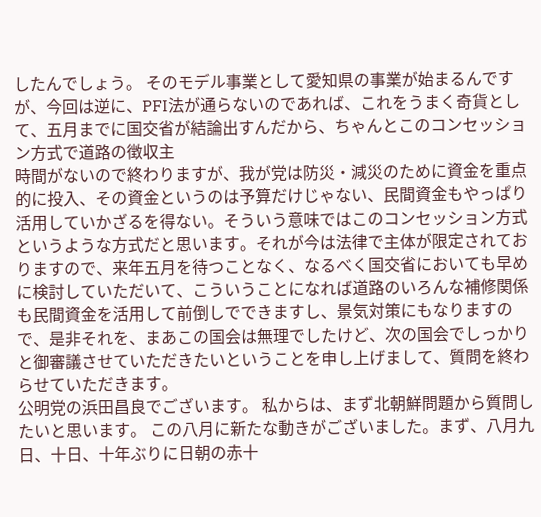したんでしょう。 そのモデル事業として愛知県の事業が始まるんですが、今回は逆に、PFI法が通らないのであれば、これをうまく奇貨として、五月までに国交省が結論出すんだから、ちゃんとこのコンセッション方式で道路の徴収主
時間がないので終わりますが、我が党は防災・減災のために資金を重点的に投入、その資金というのは予算だけじゃない、民間資金もやっぱり活用していかざるを得ない。そういう意味ではこのコンセッション方式というような方式だと思います。それが今は法律で主体が限定されておりますので、来年五月を待つことなく、なるべく国交省においても早めに検討していただいて、こういうことになれば道路のいろんな補修関係も民間資金を活用して前倒しでできますし、景気対策にもなりますので、是非それを、まあこの国会は無理でしたけど、次の国会でしっかりと御審議させていただきたいということを申し上げまして、質問を終わらせていただきます。
公明党の浜田昌良でございます。 私からは、まず北朝鮮問題から質問したいと思います。 この八月に新たな動きがございました。まず、八月九日、十日、十年ぶりに日朝の赤十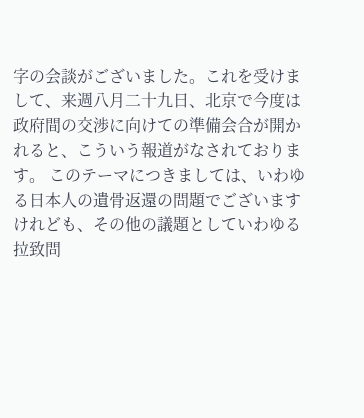字の会談がございました。これを受けまして、来週八月二十九日、北京で今度は政府間の交渉に向けての準備会合が開かれると、こういう報道がなされております。 このテーマにつきましては、いわゆる日本人の遺骨返還の問題でございますけれども、その他の議題としていわゆる拉致問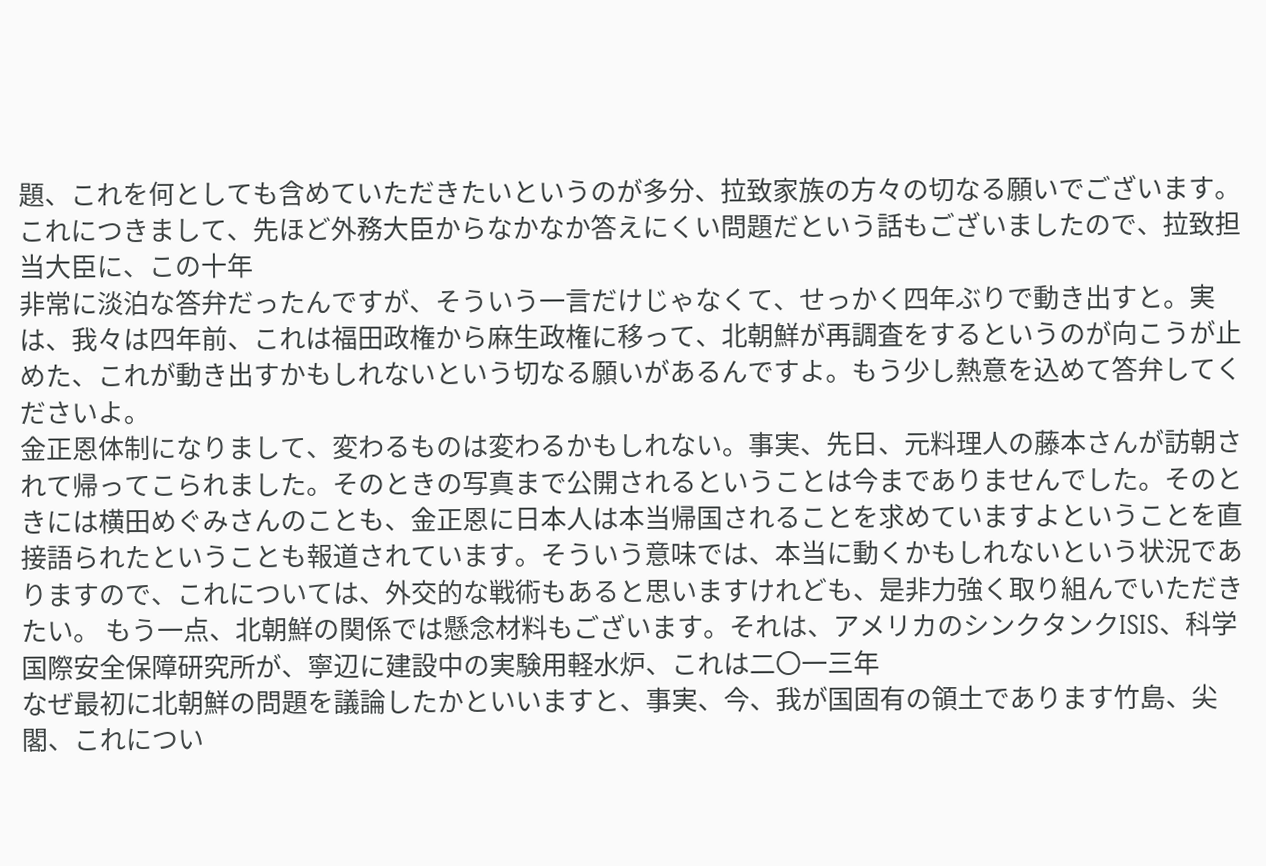題、これを何としても含めていただきたいというのが多分、拉致家族の方々の切なる願いでございます。これにつきまして、先ほど外務大臣からなかなか答えにくい問題だという話もございましたので、拉致担当大臣に、この十年
非常に淡泊な答弁だったんですが、そういう一言だけじゃなくて、せっかく四年ぶりで動き出すと。実は、我々は四年前、これは福田政権から麻生政権に移って、北朝鮮が再調査をするというのが向こうが止めた、これが動き出すかもしれないという切なる願いがあるんですよ。もう少し熱意を込めて答弁してくださいよ。
金正恩体制になりまして、変わるものは変わるかもしれない。事実、先日、元料理人の藤本さんが訪朝されて帰ってこられました。そのときの写真まで公開されるということは今までありませんでした。そのときには横田めぐみさんのことも、金正恩に日本人は本当帰国されることを求めていますよということを直接語られたということも報道されています。そういう意味では、本当に動くかもしれないという状況でありますので、これについては、外交的な戦術もあると思いますけれども、是非力強く取り組んでいただきたい。 もう一点、北朝鮮の関係では懸念材料もございます。それは、アメリカのシンクタンクISIS、科学国際安全保障研究所が、寧辺に建設中の実験用軽水炉、これは二〇一三年
なぜ最初に北朝鮮の問題を議論したかといいますと、事実、今、我が国固有の領土であります竹島、尖閣、これについ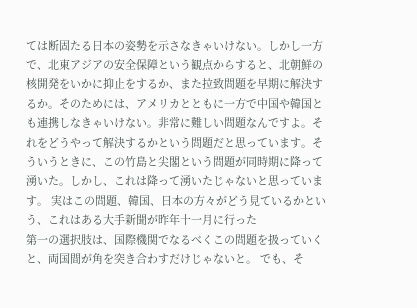ては断固たる日本の姿勢を示さなきゃいけない。しかし一方で、北東アジアの安全保障という観点からすると、北朝鮮の核開発をいかに抑止をするか、また拉致問題を早期に解決するか。そのためには、アメリカとともに一方で中国や韓国とも連携しなきゃいけない。非常に難しい問題なんですよ。それをどうやって解決するかという問題だと思っています。そういうときに、この竹島と尖閣という問題が同時期に降って湧いた。しかし、これは降って湧いたじゃないと思っています。 実はこの問題、韓国、日本の方々がどう見ているかという、これはある大手新聞が昨年十一月に行った
第一の選択肢は、国際機関でなるべくこの問題を扱っていくと、両国間が角を突き合わすだけじゃないと。 でも、そ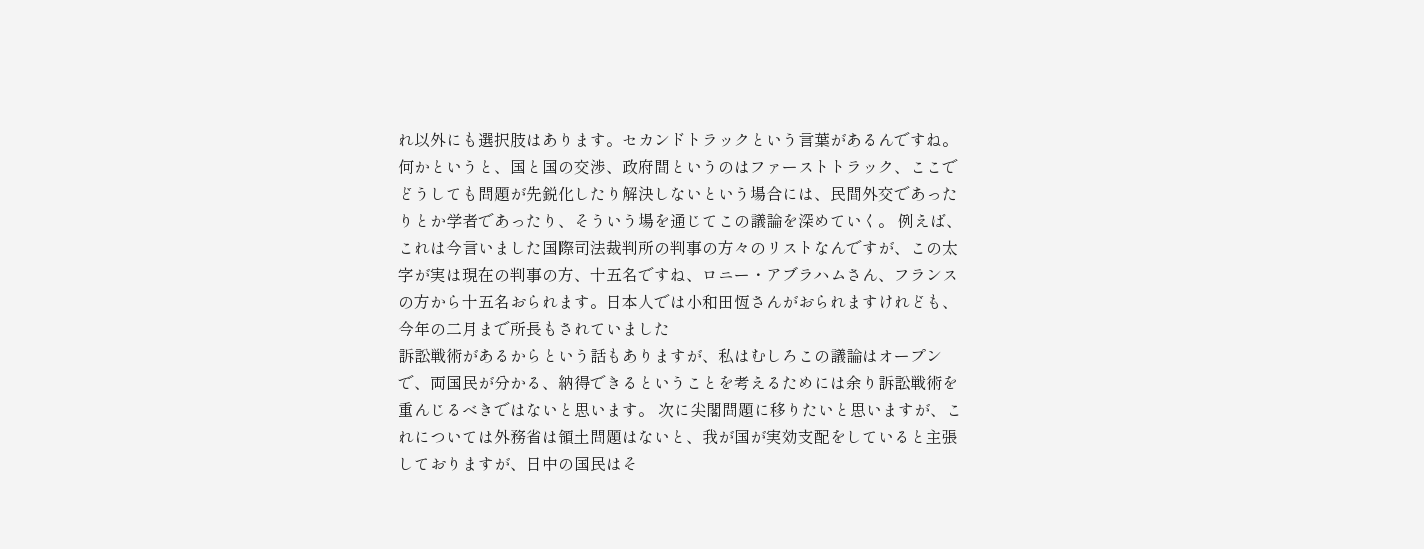れ以外にも選択肢はあります。セカンドトラックという言葉があるんですね。何かというと、国と国の交渉、政府間というのはファーストトラック、ここでどうしても問題が先鋭化したり解決しないという場合には、民間外交であったりとか学者であったり、そういう場を通じてこの議論を深めていく。 例えば、これは今言いました国際司法裁判所の判事の方々のリストなんですが、この太字が実は現在の判事の方、十五名ですね、ロニー・アブラハムさん、フランスの方から十五名おられます。日本人では小和田恆さんがおられますけれども、今年の二月まで所長もされていました
訴訟戦術があるからという話もありますが、私はむしろこの議論はオープンで、両国民が分かる、納得できるということを考えるためには余り訴訟戦術を重んじるべきではないと思います。 次に尖閣問題に移りたいと思いますが、これについては外務省は領土問題はないと、我が国が実効支配をしていると主張しておりますが、日中の国民はそ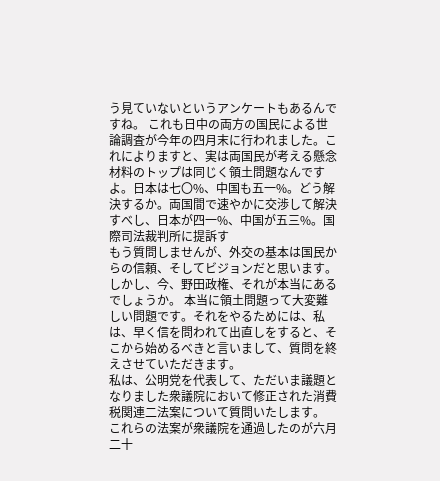う見ていないというアンケートもあるんですね。 これも日中の両方の国民による世論調査が今年の四月末に行われました。これによりますと、実は両国民が考える懸念材料のトップは同じく領土問題なんですよ。日本は七〇%、中国も五一%。どう解決するか。両国間で速やかに交渉して解決すべし、日本が四一%、中国が五三%。国際司法裁判所に提訴す
もう質問しませんが、外交の基本は国民からの信頼、そしてビジョンだと思います。しかし、今、野田政権、それが本当にあるでしょうか。 本当に領土問題って大変難しい問題です。それをやるためには、私は、早く信を問われて出直しをすると、そこから始めるべきと言いまして、質問を終えさせていただきます。
私は、公明党を代表して、ただいま議題となりました衆議院において修正された消費税関連二法案について質問いたします。 これらの法案が衆議院を通過したのが六月二十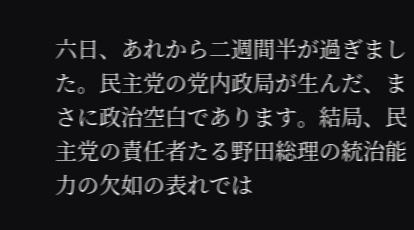六日、あれから二週間半が過ぎました。民主党の党内政局が生んだ、まさに政治空白であります。結局、民主党の責任者たる野田総理の統治能力の欠如の表れでは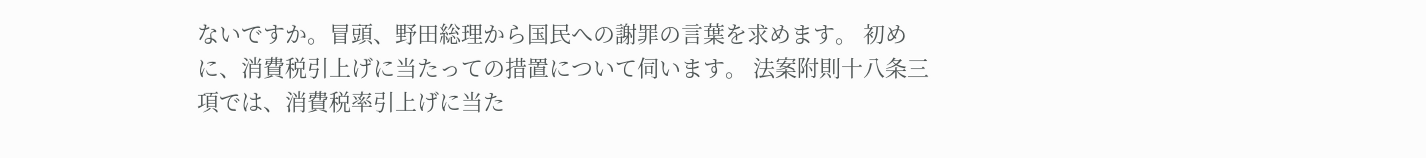ないですか。冒頭、野田総理から国民への謝罪の言葉を求めます。 初めに、消費税引上げに当たっての措置について伺います。 法案附則十八条三項では、消費税率引上げに当た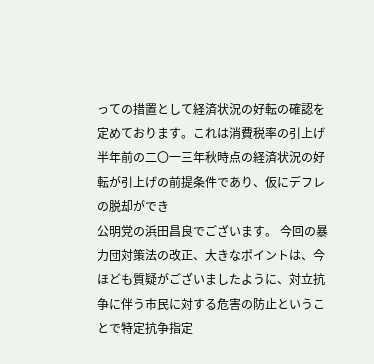っての措置として経済状況の好転の確認を定めております。これは消費税率の引上げ半年前の二〇一三年秋時点の経済状況の好転が引上げの前提条件であり、仮にデフレの脱却ができ
公明党の浜田昌良でございます。 今回の暴力団対策法の改正、大きなポイントは、今ほども質疑がございましたように、対立抗争に伴う市民に対する危害の防止ということで特定抗争指定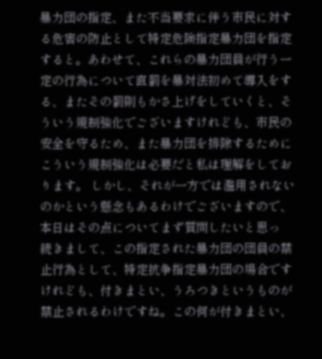暴力団の指定、また不当要求に伴う市民に対する危害の防止として特定危険指定暴力団を指定すると。あわせて、これらの暴力団員が行う一定の行為について直罰を暴対法初めて導入をする、またその罰則もかさ上げをしていくと、そういう規制強化でございますけれども、市民の安全を守るため、また暴力団を排除するためにこういう規制強化は必要だと私は理解をしております。 しかし、それが一方では濫用されないのかという懸念もあるわけでございますので、本日はその点についてまず質問したいと思っ
続きまして、この指定された暴力団の団員の禁止行為として、特定抗争指定暴力団の場合ですけれども、付きまとい、うろつきというものが禁止されるわけですね。この何が付きまとい、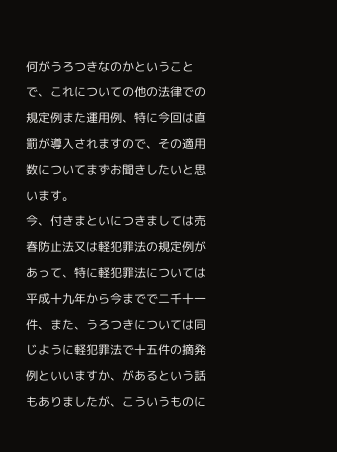何がうろつきなのかということで、これについての他の法律での規定例また運用例、特に今回は直罰が導入されますので、その適用数についてまずお聞きしたいと思います。
今、付きまといにつきましては売春防止法又は軽犯罪法の規定例があって、特に軽犯罪法については平成十九年から今までで二千十一件、また、うろつきについては同じように軽犯罪法で十五件の摘発例といいますか、があるという話もありましたが、こういうものに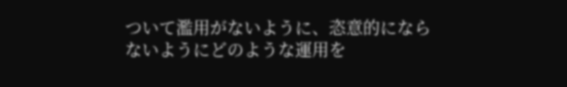ついて濫用がないように、恣意的にならないようにどのような運用を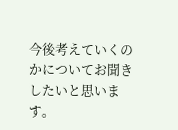今後考えていくのかについてお聞きしたいと思います。